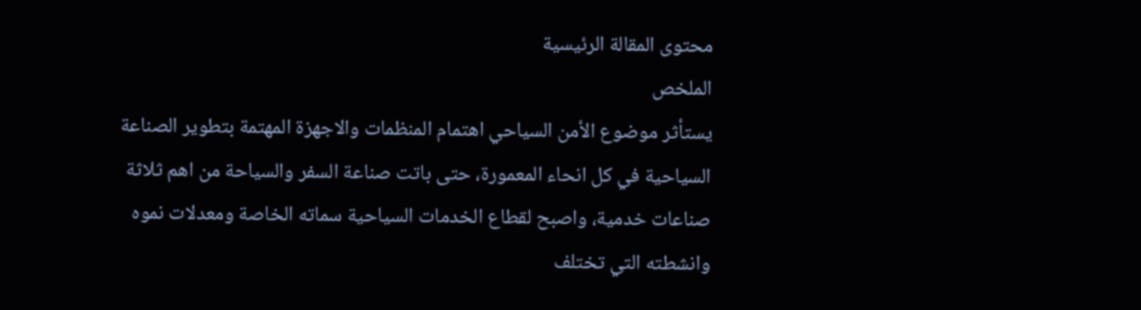محتوى المقالة الرئيسية
الملخص
يستأثر موضوع الأمن السياحي اهتمام المنظمات والاجهزة المهتمة بتطوير الصناعة السياحية في كل انحاء المعمورة، حتى باتت صناعة السفر والسياحة من اهم ثلاثة صناعات خدمية، واصبح لقطاع الخدمات السياحية سماته الخاصة ومعدلات نموه وانشطته التي تختلف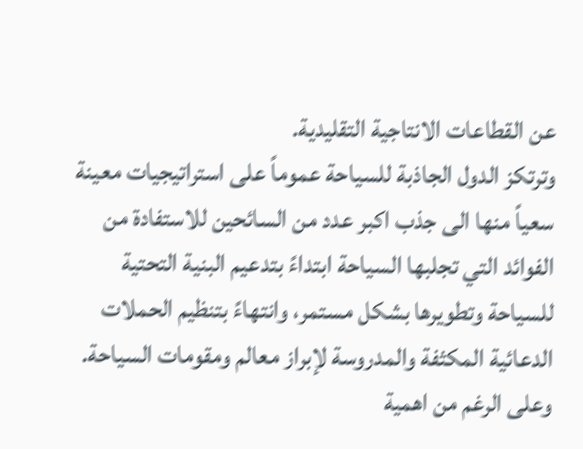عن القطاعات الانتاجية التقليدية.
وترتكز الدول الجاذبة للسياحة عموماً على استراتيجيات معينة سعياً منها الى جذب اكبر عدد من السائحين للاستفادة من الفوائد التي تجلبها السياحة ابتداءً بتدعيم البنية التحتية للسياحة وتطويرها بشكل مستمر، وانتهاءً بتنظيم الحملات الدعائية المكثفة والمدروسة لإبراز معالم ومقومات السياحة.
وعلى الرغم من اهمية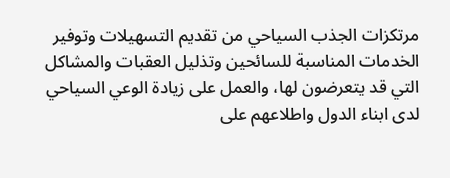مرتكزات الجذب السياحي من تقديم التسهيلات وتوفير الخدمات المناسبة للسائحين وتذليل العقبات والمشاكل التي قد يتعرضون لها، والعمل على زيادة الوعي السياحي لدى ابناء الدول واطلاعهم على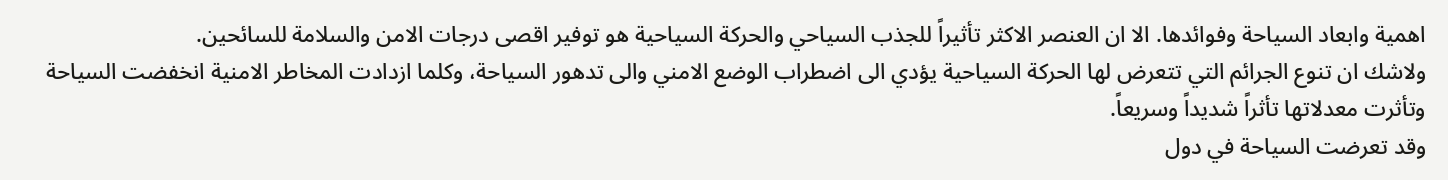اهمية وابعاد السياحة وفوائدها. الا ان العنصر الاكثر تأثيراً للجذب السياحي والحركة السياحية هو توفير اقصى درجات الامن والسلامة للسائحين.
ولاشك ان تنوع الجرائم التي تتعرض لها الحركة السياحية يؤدي الى اضطراب الوضع الامني والى تدهور السياحة، وكلما ازدادت المخاطر الامنية انخفضت السياحة وتأثرت معدلاتها تأثراً شديداً وسريعاً.
وقد تعرضت السياحة في دول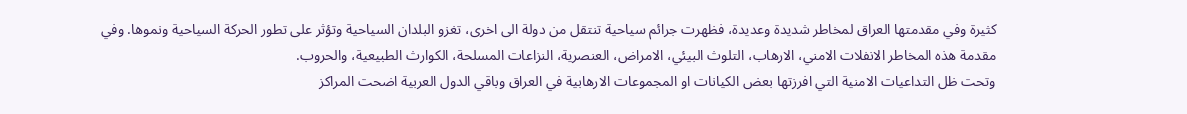كثيرة وفي مقدمتها العراق لمخاطر شديدة وعديدة، فظهرت جرائم سياحية تنتقل من دولة الى اخرى، تغزو البلدان السياحية وتؤثر على تطور الحركة السياحية ونموها. وفي مقدمة هذه المخاطر الانفلات الامني، الارهاب، التلوث البيئي، الامراض، العنصرية، النزاعات المسلحة، الكوارث الطبيعية، والحروب.
وتحت ظل التداعيات الامنية التي افرزتها بعض الكيانات او المجموعات الارهابية في العراق وباقي الدول العربية اضحت المراكز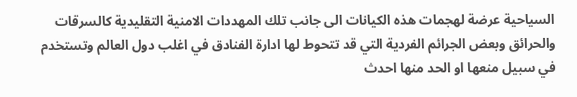السياحية عرضة لهجمات هذه الكيانات الى جانب تلك المهددات الامنية التقليدية كالسرقات والحرائق وبعض الجرائم الفردية التي قد تتحوط لها ادارة الفنادق في اغلب دول العالم وتستخدم في سبيل منعها او الحد منها احدث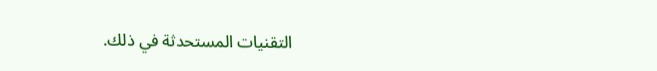التقنيات المستحدثة في ذلك.